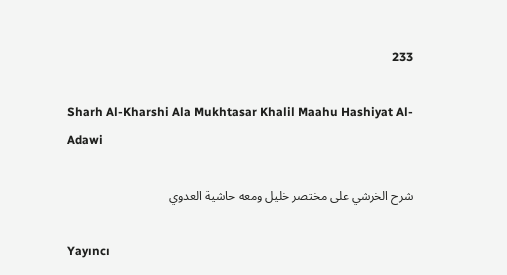233

Sharh Al-Kharshi Ala Mukhtasar Khalil Maahu Hashiyat Al-Adawi

شرح الخرشي على مختصر خليل ومعه حاشية العدوي

Yayıncı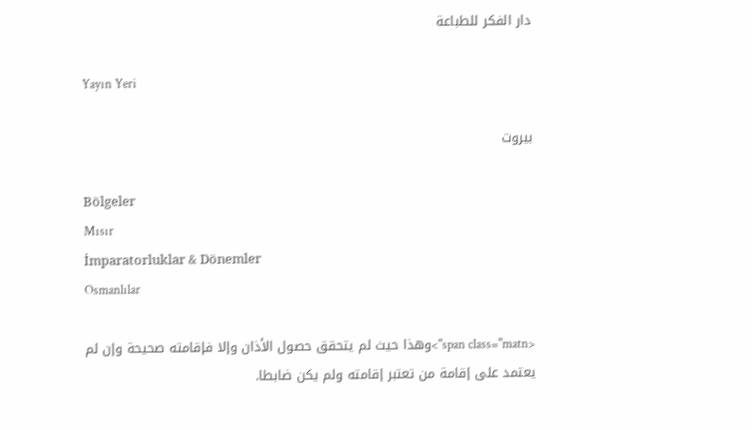دار الفكر للطباعة

Yayın Yeri

بيروت

Bölgeler
Mısır
İmparatorluklar & Dönemler
Osmanlılar

<span class="matn">وهذا حيث لم يتحقق حصول الأذان وإلا فإقامته صحيحة وإن لم يعتمد على إقامة من تعتبر إقامته ولم يكن ضابطا.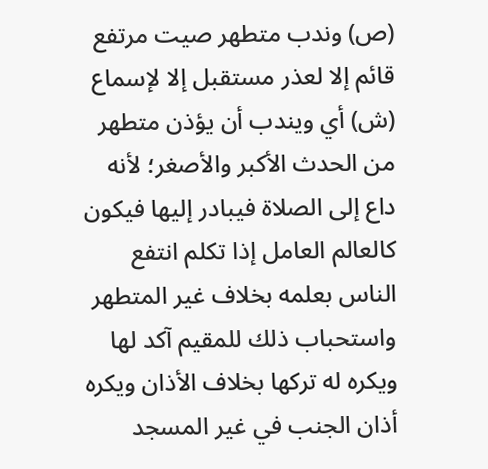(ص) وندب متطهر صيت مرتفع قائم إلا لعذر مستقبل إلا لإسماع (ش) أي ويندب أن يؤذن متطهر من الحدث الأكبر والأصغر؛ لأنه داع إلى الصلاة فيبادر إليها فيكون كالعالم العامل إذا تكلم انتفع الناس بعلمه بخلاف غير المتطهر واستحباب ذلك للمقيم آكد لها ويكره له تركها بخلاف الأذان ويكره أذان الجنب في غير المسجد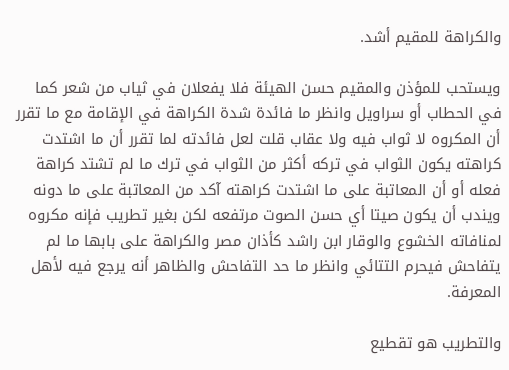والكراهة للمقيم أشد.

ويستحب للمؤذن والمقيم حسن الهيئة فلا يفعلان في ثياب من شعر كما في الحطاب أو سراويل وانظر ما فائدة شدة الكراهة في الإقامة مع ما تقرر أن المكروه لا ثواب فيه ولا عقاب قلت لعل فائدته لما تقرر أن ما اشتدت كراهته يكون الثواب في تركه أكثر من الثواب في ترك ما لم تشتد كراهة فعله أو أن المعاتبة على ما اشتدت كراهته آكد من المعاتبة على ما دونه ويندب أن يكون صيتا أي حسن الصوت مرتفعه لكن بغير تطريب فإنه مكروه لمنافاته الخشوع والوقار ابن راشد كأذان مصر والكراهة على بابها ما لم يتفاحش فيحرم التتائي وانظر ما حد التفاحش والظاهر أنه يرجع فيه لأهل المعرفة.

والتطريب هو تقطيع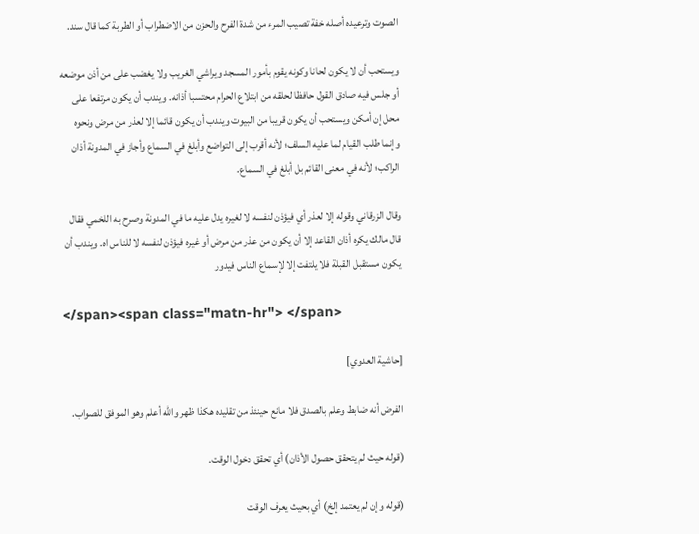الصوت وترعيده أصله خفة تصيب المرء من شدة الفرح والحزن من الاضطراب أو الطربة كما قال سند.

ويستحب أن لا يكون لحانا وكونه يقوم بأمور المسجد ويراشي الغريب ولا يغضب على من أذن موضعه أو جلس فيه صادق القول حافظا لحلقه من ابتلاع الحرام محتسبا أذانه. ويندب أن يكون مرتفعا على محل إن أمكن ويستحب أن يكون قريبا من البيوت ويندب أن يكون قائما إلا لعذر من مرض ونحوه وإنما طلب القيام لما عليه السلف؛ لأنه أقرب إلى التواضع وأبلغ في السماع وأجاز في المدونة أذان الراكب؛ لأنه في معنى القائم بل أبلغ في السماع.

وقال الزرقاني وقوله إلا لعذر أي فيؤذن لنفسه لا لغيره يدل عليه ما في المدونة وصرح به اللخمي فقال قال مالك يكره أذان القاعد إلا أن يكون من عذر من مرض أو غيره فيؤذن لنفسه لا للناس اه. ويندب أن يكون مستقبل القبلة فلا يلتفت إلا لإسماع الناس فيدور

</span><span class="matn-hr"> </span>

[حاشية العدوي]

الفرض أنه ضابط وعلم بالصدق فلا مانع حينئذ من تقليده هكذا ظهر والله أعلم وهو الموفق للصواب.

(قوله حيث لم يتحقق حصول الأذان) أي تحقق دخول الوقت.

(قوله وإن لم يعتمد إلخ) أي بحيث يعرف الوقت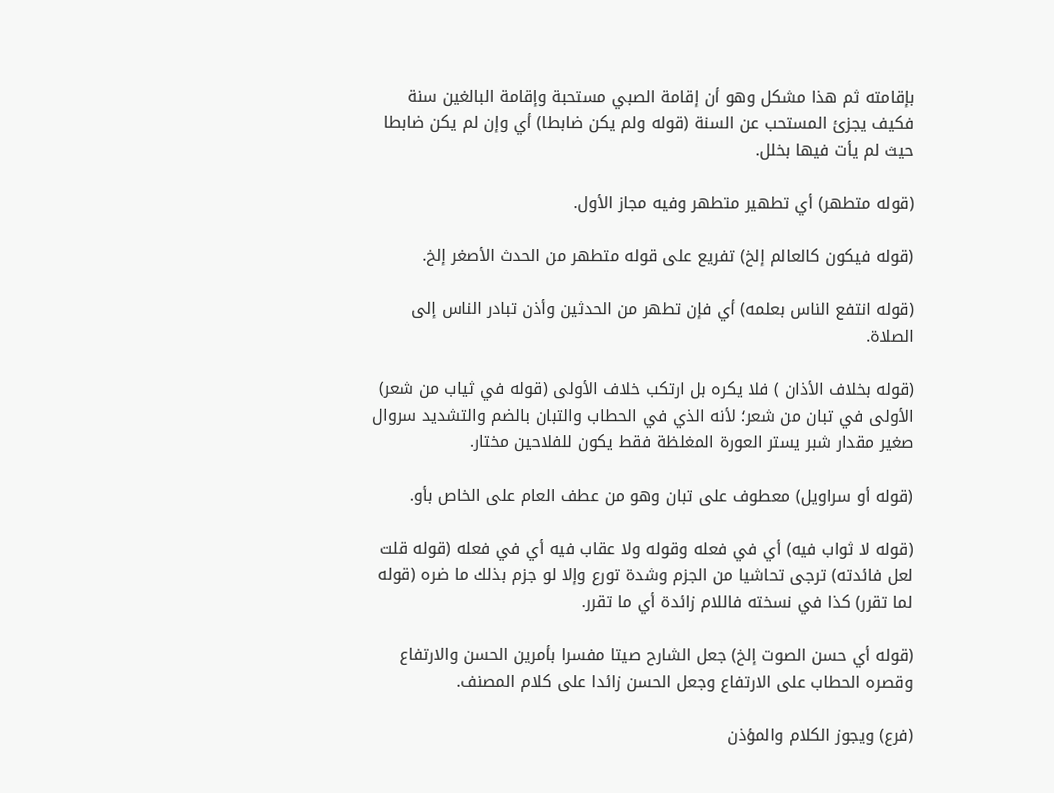بإقامته ثم هذا مشكل وهو أن إقامة الصبي مستحبة وإقامة البالغين سنة فكيف يجزئ المستحب عن السنة (قوله ولم يكن ضابطا) أي وإن لم يكن ضابطا حيث لم يأت فيها بخلل.

(قوله متطهر) أي تطهير متطهر وفيه مجاز الأول.

(قوله فيكون كالعالم إلخ) تفريع على قوله متطهر من الحدث الأصغر إلخ.

(قوله انتفع الناس بعلمه) أي فإن تطهر من الحدثين وأذن تبادر الناس إلى الصلاة.

(قوله بخلاف الأذان ) فلا يكره بل ارتكب خلاف الأولى (قوله في ثياب من شعر) الأولى في تبان من شعر؛ لأنه الذي في الحطاب والتبان بالضم والتشديد سروال صغير مقدار شبر يستر العورة المغلظة فقط يكون للفلاحين مختار.

(قوله أو سراويل) معطوف على تبان وهو من عطف العام على الخاص بأو.

(قوله لا ثواب فيه) أي في فعله وقوله ولا عقاب فيه أي في فعله (قوله قلت لعل فائدته) ترجى تحاشيا من الجزم وشدة تورع وإلا لو جزم بذلك ما ضره (قوله لما تقرر) كذا في نسخته فاللام زائدة أي ما تقرر.

(قوله أي حسن الصوت إلخ) جعل الشارح صيتا مفسرا بأمرين الحسن والارتفاع وقصره الحطاب على الارتفاع وجعل الحسن زائدا على كلام المصنف.

(فرع) ويجوز الكلام والمؤذن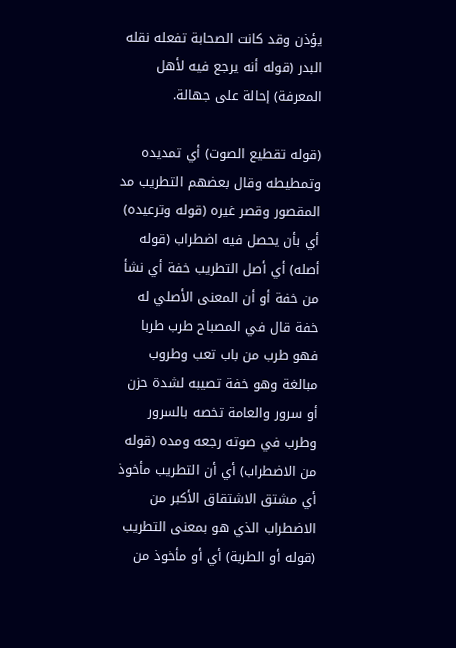يؤذن وقد كانت الصحابة تفعله نقله البدر (قوله أنه يرجع فيه لأهل المعرفة) إحالة على جهالة.

(قوله تقطيع الصوت) أي تمديده وتمطيطه وقال بعضهم التطريب مد المقصور وقصر غيره (قوله وترعيده) أي بأن يحصل فيه اضطراب (قوله أصله) أي أصل التطريب خفة أي نشأ من خفة أو أن المعنى الأصلي له خفة قال في المصباح طرب طربا فهو طرب من باب تعب وطروب مبالغة وهو خفة تصيبه لشدة حزن أو سرور والعامة تخصه بالسرور وطرب في صوته رجعه ومده (قوله من الاضطراب) أي أن التطريب مأخوذ أي مشتق الاشتقاق الأكبر من الاضطراب الذي هو بمعنى التطريب (قوله أو الطربة) أي أو مأخوذ من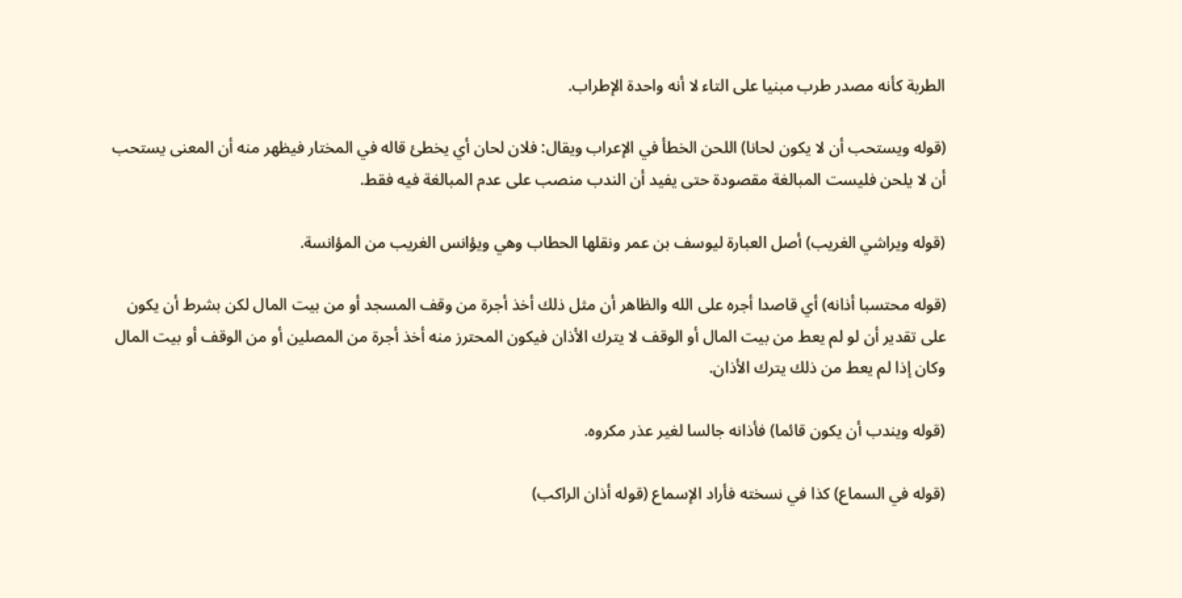الطربة كأنه مصدر طرب مبنيا على التاء لا أنه واحدة الإطراب.

(قوله ويستحب أن لا يكون لحانا) اللحن الخطأ في الإعراب ويقال: فلان لحان أي يخطئ قاله في المختار فيظهر منه أن المعنى يستحب أن لا يلحن فليست المبالغة مقصودة حتى يفيد أن الندب منصب على عدم المبالغة فيه فقط.

(قوله ويراشي الغريب) أصل العبارة ليوسف بن عمر ونقلها الحطاب وهي ويؤانس الغريب من المؤانسة.

(قوله محتسبا أذانه) أي قاصدا أجره على الله والظاهر أن مثل ذلك أخذ أجرة من وقف المسجد أو من بيت المال لكن بشرط أن يكون على تقدير أن لو لم يعط من بيت المال أو الوقف لا يترك الأذان فيكون المحترز منه أخذ أجرة من المصلين أو من الوقف أو بيت المال وكان إذا لم يعط من ذلك يترك الأذان.

(قوله ويندب أن يكون قائما) فأذانه جالسا لغير عذر مكروه.

(قوله في السماع) كذا في نسخته فأراد الإسماع (قوله أذان الراكب)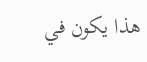هذا يكون في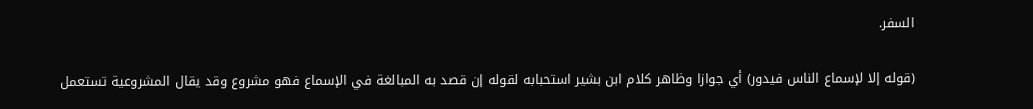السفر.

(قوله إلا لإسماع الناس فيدور) أي جوازا وظاهر كلام ابن بشير استحبابه لقوله إن قصد به المبالغة في الإسماع فهو مشروع وقد يقال المشروعية تستعمل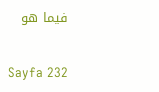فيما هو

Sayfa 232